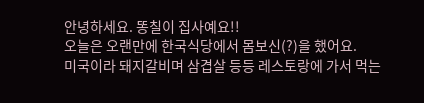안녕하세요. 똥칠이 집사예요!!
오늘은 오랜만에 한국식당에서 몸보신(?)을 했어요.
미국이라 돼지갈비며 삼겹살 등등 레스토랑에 가서 먹는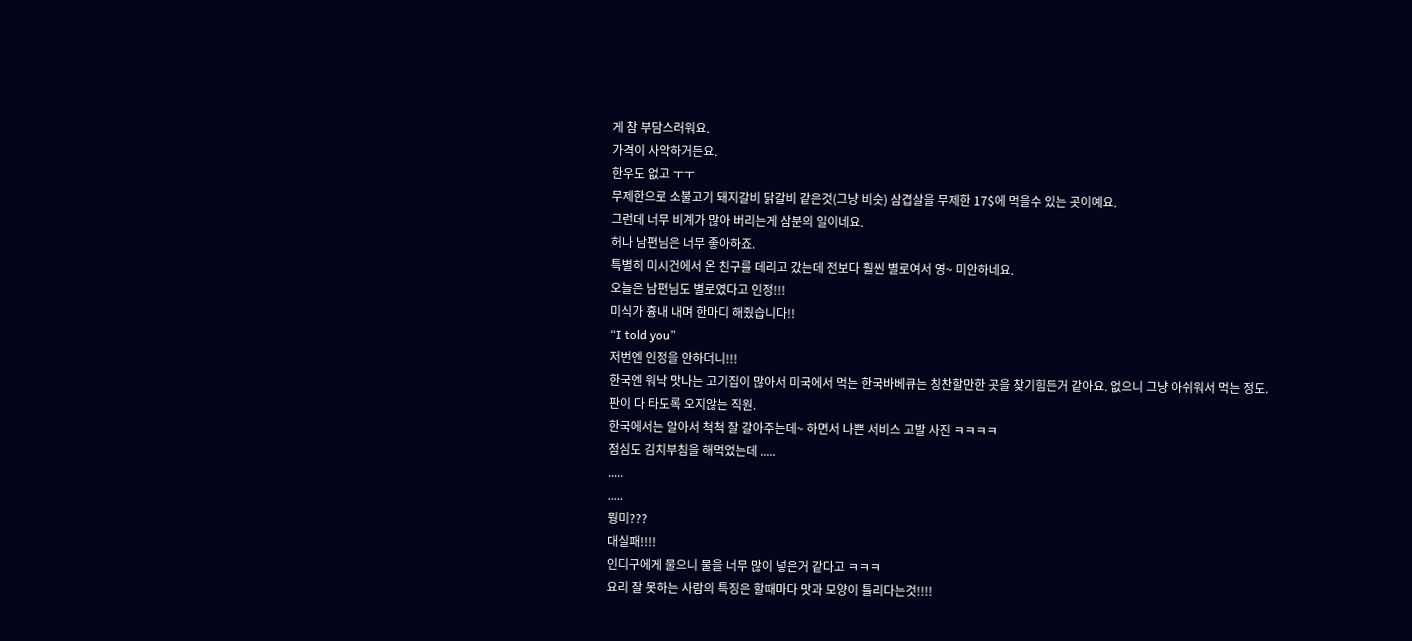게 참 부담스러워요.
가격이 사악하거든요.
한우도 없고 ㅜㅜ
무제한으로 소불고기 돼지갈비 닭갈비 같은것(그냥 비슷) 삼겹살을 무제한 17$에 먹을수 있는 곳이예요.
그런데 너무 비계가 많아 버리는게 삼분의 일이네요.
허나 남편님은 너무 좋아하죠.
특별히 미시건에서 온 친구를 데리고 갔는데 전보다 훨씬 별로여서 영~ 미안하네요.
오늘은 남편님도 별로였다고 인정!!!
미식가 흉내 내며 한마디 해줬습니다!!
“I told you”
저번엔 인정을 안하더니!!!
한국엔 워낙 맛나는 고기집이 많아서 미국에서 먹는 한국바베큐는 칭찬할만한 곳을 찾기힘든거 같아요. 없으니 그냥 아쉬워서 먹는 정도.
판이 다 타도록 오지않는 직원.
한국에서는 알아서 척척 잘 갈아주는데~ 하면서 나쁜 서비스 고발 사진 ㅋㅋㅋㅋ
점심도 김치부침을 해먹었는데 .....
.....
.....
뭥미???
대실패!!!!
인디구에게 물으니 물을 너무 많이 넣은거 같다고 ㅋㅋㅋ
요리 잘 못하는 사람의 특징은 할때마다 맛과 모양이 틀리다는것!!!!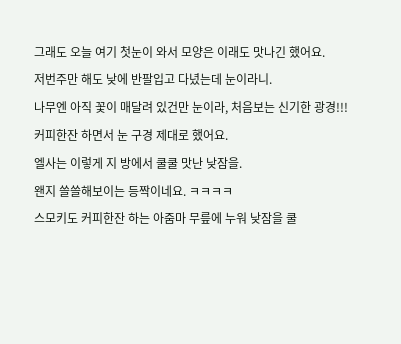그래도 오늘 여기 첫눈이 와서 모양은 이래도 맛나긴 했어요.
저번주만 해도 낮에 반팔입고 다녔는데 눈이라니.
나무엔 아직 꽃이 매달려 있건만 눈이라, 처음보는 신기한 광경!!!
커피한잔 하면서 눈 구경 제대로 했어요.
엘사는 이렇게 지 방에서 쿨쿨 맛난 낮잠을.
왠지 쓸쓸해보이는 등짝이네요. ㅋㅋㅋㅋ
스모키도 커피한잔 하는 아줌마 무릎에 누워 낮잠을 쿨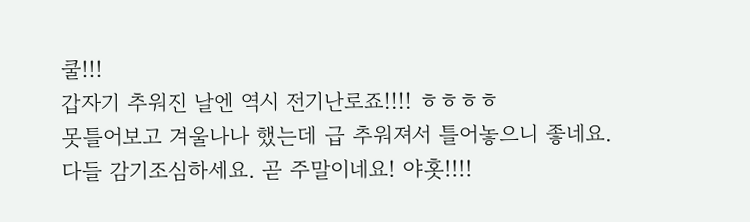쿨!!!
갑자기 추워진 날엔 역시 전기난로죠!!!! ㅎㅎㅎㅎ
못틀어보고 겨울나나 했는데 급 추워져서 틀어놓으니 좋네요.
다들 감기조심하세요. 곧 주말이네요! 야홋!!!!